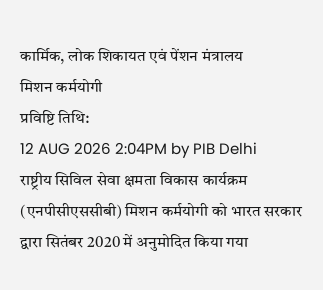कार्मिक, लोक शिकायत एवं पेंशन मंत्रालय
मिशन कर्मयोगी
प्रविष्टि तिथि:
12 AUG 2026 2:04PM by PIB Delhi
राष्ट्रीय सिविल सेवा क्षमता विकास कार्यक्रम (एनपीसीएससीबी) मिशन कर्मयोगी को भारत सरकार द्वारा सितंबर 2020 में अनुमोदित किया गया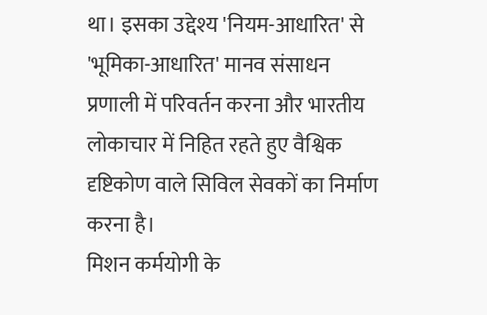था। इसका उद्देश्य 'नियम-आधारित' से 'भूमिका-आधारित' मानव संसाधन प्रणाली में परिवर्तन करना और भारतीय लोकाचार में निहित रहते हुए वैश्विक दृष्टिकोण वाले सिविल सेवकों का निर्माण करना है।
मिशन कर्मयोगी के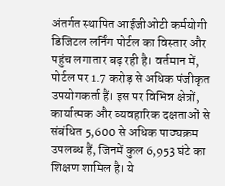अंतर्गत स्थापित आईजीओटी कर्मयोगी डिजिटल लर्निंग पोर्टल का विस्तार और पहुंच लगातार बढ़ रही है। वर्तमान में, पोर्टल पर 1.7 करोड़ से अधिक पंजीकृत उपयोगकर्ता हैं। इस पर विभिन्न क्षेत्रों, कार्यात्मक और व्यवहारिक दक्षताओं से संबंधित 5,600 से अधिक पाठ्यक्रम उपलब्ध हैं, जिनमें कुल 6,953 घंटे का शिक्षण शामिल है। ये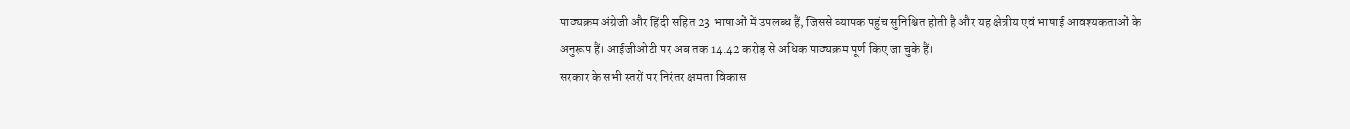पाठ्यक्रम अंग्रेजी और हिंदी सहित 23 भाषाओं में उपलब्ध हैं, जिससे व्यापक पहुंच सुनिश्चित होती है और यह क्षेत्रीय एवं भाषाई आवश्यकताओं के अनुरूप हैं। आईजीओटी पर अब तक 14.42 करोड़ से अधिक पाठ्यक्रम पूर्ण किए जा चुके हैं।
सरकार के सभी स्तरों पर निरंतर क्षमता विकास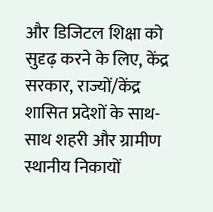और डिजिटल शिक्षा को सुदृढ़ करने के लिए, केंद्र सरकार, राज्यों/केंद्र शासित प्रदेशों के साथ-साथ शहरी और ग्रामीण स्थानीय निकायों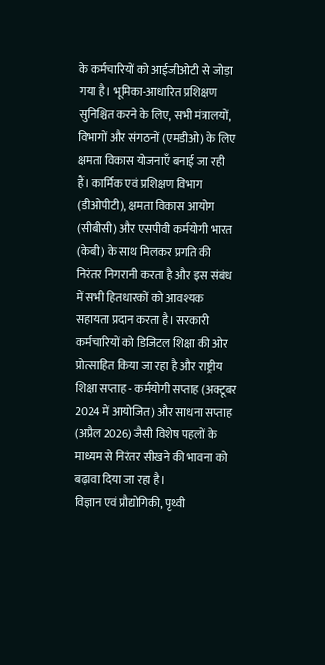के कर्मचारियों को आईजीओटी से जोड़ा गया है। भूमिका-आधारित प्रशिक्षण सुनिश्चित करने के लिए, सभी मंत्रालयों, विभागों और संगठनों (एमडीओ) के लिए क्षमता विकास योजनाएँ बनाई जा रही हैं। कार्मिक एवं प्रशिक्षण विभाग (डीओपीटी), क्षमता विकास आयोग (सीबीसी) और एसपीवी कर्मयोगी भारत (केबी) के साथ मिलकर प्रगति की निरंतर निगरानी करता है और इस संबंध में सभी हितधारकों को आवश्यक सहायता प्रदान करता है। सरकारी कर्मचारियों को डिजिटल शिक्षा की ओर प्रोत्साहित किया जा रहा है और राष्ट्रीय शिक्षा सप्ताह - कर्मयोगी सप्ताह (अक्टूबर 2024 में आयोजित) और साधना सप्ताह (अप्रैल 2026) जैसी विशेष पहलों के माध्यम से निरंतर सीखने की भावना को बढ़ावा दिया जा रहा है।
विज्ञान एवं प्रौद्योगिकी, पृथ्वी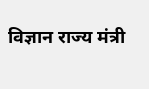विज्ञान राज्य मंत्री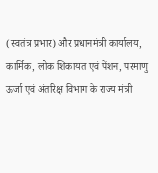(स्वतंत्र प्रभार) और प्रधानमंत्री कार्यालय, कार्मिक, लोक शिकायत एवं पेंशन, परमाणु ऊर्जा एवं अंतरिक्ष विभाग के राज्य मंत्री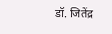डॉ. जितेंद्र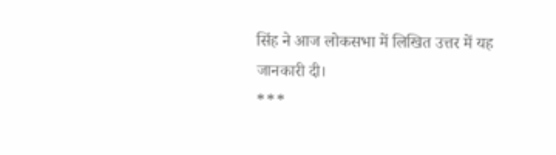सिंह ने आज लोकसभा में लिखित उत्तर में यह जानकारी दी।
***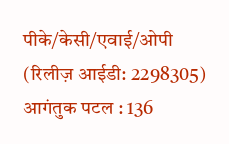पीके/केसी/एवाई/ओपी
(रिलीज़ आईडी: 2298305)
आगंतुक पटल : 136